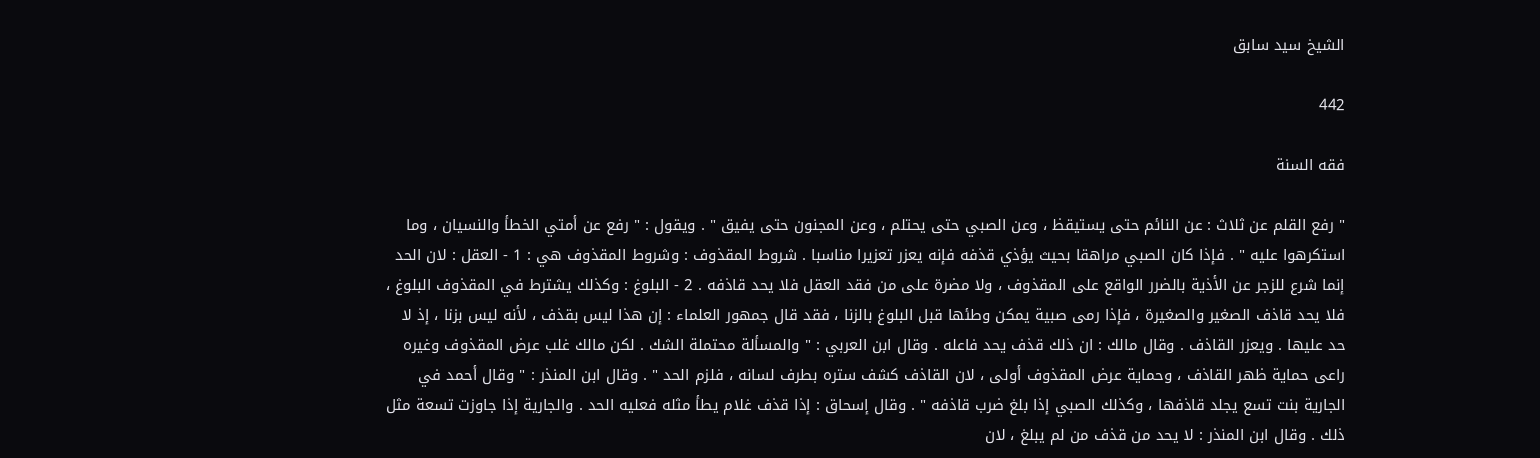الشيخ سيد سابق

442

فقه السنة

" رفع القلم عن ثلاث : عن النائم حتى يستيقظ ، وعن الصبي حتى يحتلم ، وعن المجنون حتى يفيق " . ويقول : " رفع عن أمتي الخطأ والنسيان ، وما استكرهوا عليه " . فإذا كان الصبي مراهقا بحيث يؤذي قذفه فإنه يعزر تعزيرا مناسبا . شروط المقذوف : وشروط المقذوف هي : 1 - العقل : لان الحد إنما شرع للزجر عن الأذية بالضرر الواقع على المقذوف ، ولا مضرة على من فقد العقل فلا يحد قاذفه . 2 - البلوغ : وكذلك يشترط في المقذوف البلوغ ، فلا يحد قاذف الصغير والصغيرة ، فإذا رمى صبية يمكن وطئها قبل البلوغ بالزنا ، فقد قال جمهور العلماء : إن هذا ليس بقذف ، لأنه ليس بزنا ، إذ لا حد عليها . ويعزر القاذف . وقال مالك : ان ذلك قذف يحد فاعله . وقال ابن العربي : " والمسألة محتملة الشك . لكن مالك غلب عرض المقذوف وغيره راعى حماية ظهر القاذف ، وحماية عرض المقذوف أولى ، لان القاذف كشف ستره بطرف لسانه ، فلزم الحد " . وقال ابن المنذر : " وقال أحمد في الجارية بنت تسع يجلد قاذفها ، وكذلك الصبي إذا بلغ ضرب قاذفه " . وقال إسحاق : إذا قذف غلام يطأ مثله فعليه الحد . والجارية إذا جاوزت تسعة مثل ذلك . وقال ابن المنذر : لا يحد من قذف من لم يبلغ ، لان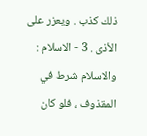ذلك كذب . ويعزر على الأذى . 3 - الاسلام : والاسلام شرط في المقذوف ، فلو كان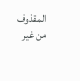المقذوف من غير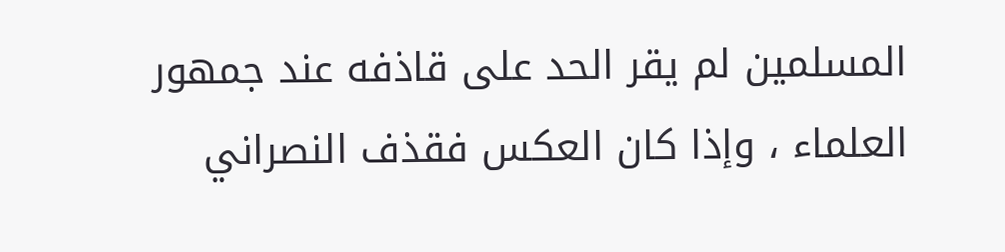المسلمين لم يقر الحد على قاذفه عند جمهور العلماء ، وإذا كان العكس فقذف النصراني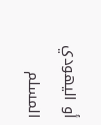أو اليهودي المسلم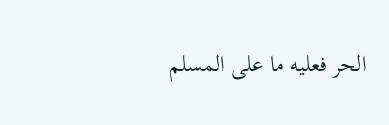الحر فعليه ما على المسلم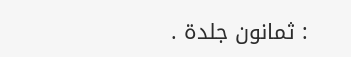: ثمانون جلدة .